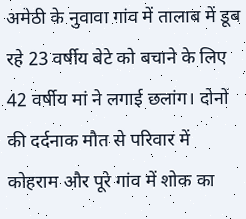अमेठी के नुवावा गांव में तालाब में डूब रहे 23 वर्षीय बेटे को बचाने के लिए 42 वर्षीय मां ने लगाई छलांग। दोनों की दर्दनाक मौत से परिवार में कोहराम और पूरे गांव में शोक का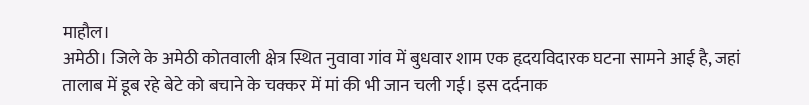माहौल।
अमेठी। जिले के अमेठी कोतवाली क्षेत्र स्थित नुवावा गांव में बुधवार शाम एक हृदयविदारक घटना सामने आई है, जहां तालाब में डूब रहे बेटे को बचाने के चक्कर में मां की भी जान चली गई। इस दर्दनाक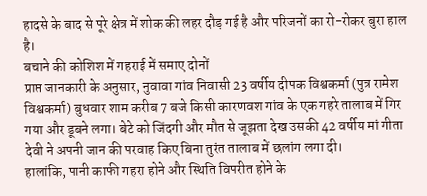हादसे के बाद से पूरे क्षेत्र में शोक की लहर दौड़ गई है और परिजनों का रो-रोकर बुरा हाल है।
बचाने की कोशिश में गहराई में समाए दोनों
प्राप्त जानकारी के अनुसार, नुवावा गांव निवासी 23 वर्षीय दीपक विश्वकर्मा (पुत्र रामेश विश्वकर्मा) बुधवार शाम करीब 7 बजे किसी कारणवश गांव के एक गहरे तालाब में गिर गया और डूबने लगा। बेटे को जिंदगी और मौत से जूझता देख उसकी 42 वर्षीय मां गीता देवी ने अपनी जान की परवाह किए बिना तुरंत तालाब में छलांग लगा दी।
हालांकि, पानी काफी गहरा होने और स्थिति विपरीत होने के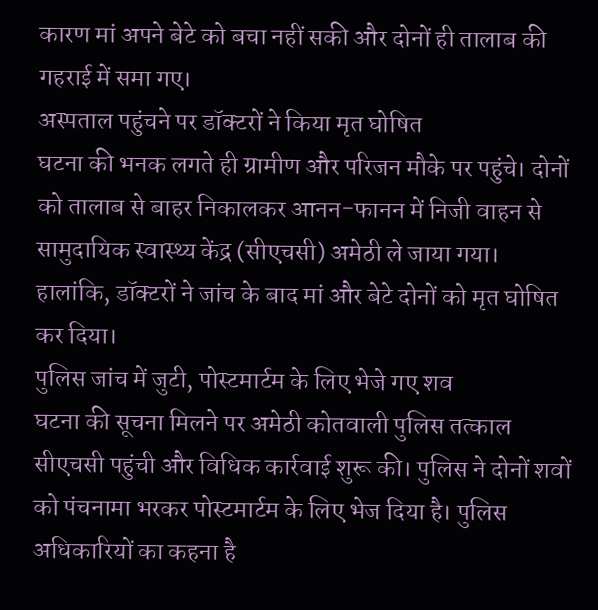कारण मां अपने बेटे को बचा नहीं सकी और दोनों ही तालाब की गहराई में समा गए।
अस्पताल पहुंचने पर डॉक्टरों ने किया मृत घोषित
घटना की भनक लगते ही ग्रामीण और परिजन मौके पर पहुंचे। दोनों को तालाब से बाहर निकालकर आनन-फानन में निजी वाहन से सामुदायिक स्वास्थ्य केंद्र (सीएचसी) अमेठी ले जाया गया। हालांकि, डॉक्टरों ने जांच के बाद मां और बेटे दोनों को मृत घोषित कर दिया।
पुलिस जांच में जुटी, पोस्टमार्टम के लिए भेजे गए शव
घटना की सूचना मिलने पर अमेठी कोतवाली पुलिस तत्काल सीएचसी पहुंची और विधिक कार्रवाई शुरू की। पुलिस ने दोनों शवों को पंचनामा भरकर पोस्टमार्टम के लिए भेज दिया है। पुलिस अधिकारियों का कहना है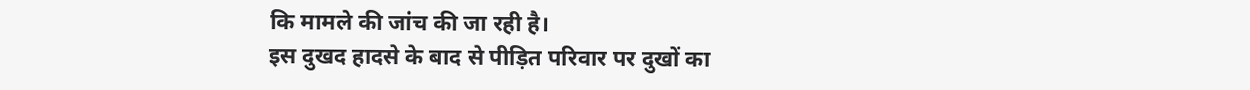कि मामले की जांच की जा रही है।
इस दुखद हादसे के बाद से पीड़ित परिवार पर दुखों का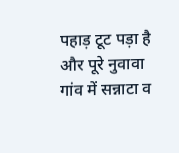पहाड़ टूट पड़ा है और पूरे नुवावा गांव में सन्नाटा व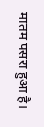मातम पसरा हुआ है।